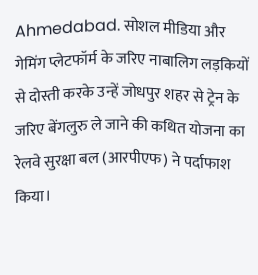Ahmedabad. सोशल मीडिया और गेमिंग प्लेटफॉर्म के जरिए नाबालिग लड़कियों से दोस्ती करके उन्हें जोधपुर शहर से ट्रेन के जरिए बेंगलुरु ले जाने की कथित योजना का रेलवे सुरक्षा बल (आरपीएफ) ने पर्दाफाश किया।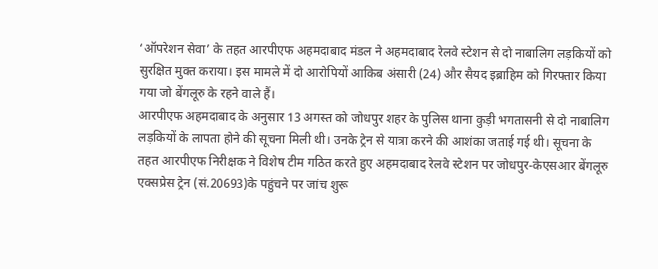‘ऑपरेशन सेवा’ के तहत आरपीएफ अहमदाबाद मंडल ने अहमदाबाद रेलवे स्टेशन से दो नाबालिग लड़कियों को सुरक्षित मुक्त कराया। इस मामले में दो आरोपियों आकिब अंसारी (24) और सैयद इब्राहिम को गिरफ्तार किया गया जो बेंगलूरु के रहने वाले हैं।
आरपीएफ अहमदाबाद के अनुसार 13 अगस्त को जोधपुर शहर के पुलिस थाना कुड़ी भगतासनी से दो नाबालिग लड़कियों के लापता होने की सूचना मिली थी। उनके ट्रेन से यात्रा करने की आशंका जताई गई थी। सूचना के तहत आरपीएफ निरीक्षक ने विशेष टीम गठित करते हुए अहमदाबाद रेलवे स्टेशन पर जोधपुर-केएसआर बेंगलूरु एक्सप्रेस ट्रेन (सं.20693)के पहुंचने पर जांच शुरू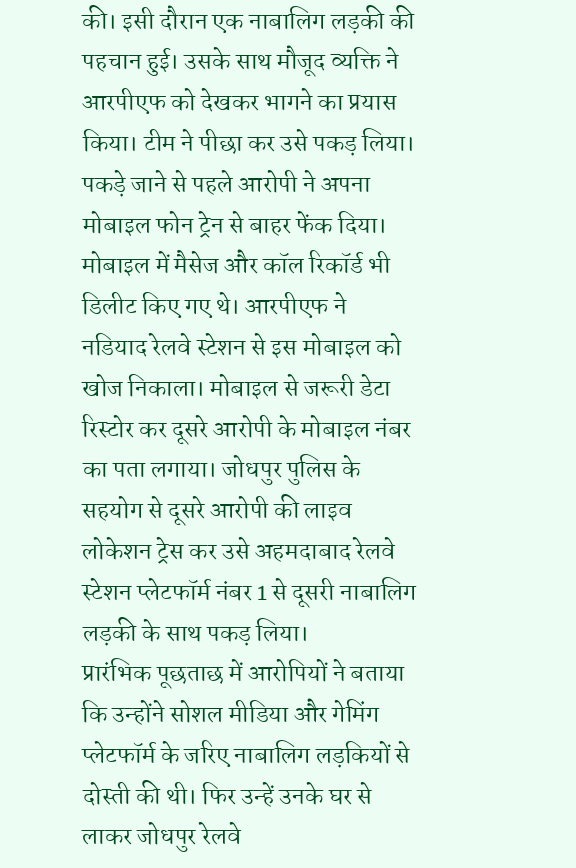की। इसी दौरान एक नाबालिग लड़की की पहचान हुई। उसके साथ मौजूद व्यक्ति ने आरपीएफ को देखकर भागने का प्रयास किया। टीम ने पीछा कर उसे पकड़ लिया।
पकड़े जाने से पहले आरोपी ने अपना मोबाइल फोन ट्रेन से बाहर फेंक दिया। मोबाइल में मैसेज और कॉल रिकॉर्ड भी डिलीट किए गए थे। आरपीएफ ने नडियाद रेलवे स्टेशन से इस मोबाइल को खोज निकाला। मोबाइल से जरूरी डेटा रिस्टोर कर दूसरे आरोपी के मोबाइल नंबर का पता लगाया। जोधपुर पुलिस के सहयोग से दूसरे आरोपी की लाइव लोकेशन ट्रेस कर उसे अहमदाबाद रेलवे स्टेशन प्लेटफॉर्म नंबर 1 से दूसरी नाबालिग लड़की के साथ पकड़ लिया।
प्रारंभिक पूछताछ में आरोपियों ने बताया कि उन्होंने सोशल मीडिया और गेमिंग प्लेटफॉर्म के जरिए नाबालिग लड़कियों से दोस्ती की थी। फिर उन्हें उनके घर से लाकर जोधपुर रेलवे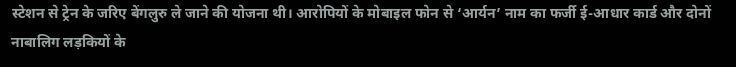स्टेशन से ट्रेन के जरिए बेंगलुरु ले जाने की योजना थी। आरोपियों के मोबाइल फोन से ‘आर्यन’ नाम का फर्जी ई-आधार कार्ड और दोनों नाबालिग लड़कियों के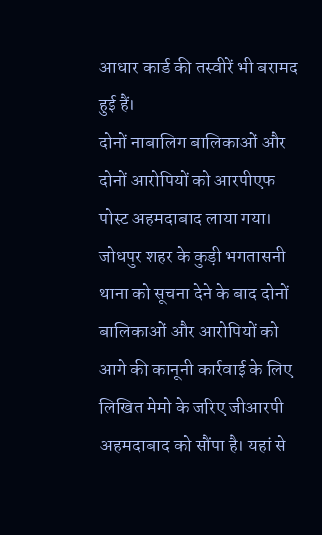आधार कार्ड की तस्वीरें भी बरामद हुई हैं।
दोनों नाबालिग बालिकाओं और दोनों आरोपियों को आरपीएफ पोस्ट अहमदाबाद लाया गया। जोधपुर शहर के कुड़ी भगतासनी थाना को सूचना देने के बाद दोनों बालिकाओं और आरोपियों को आगे की कानूनी कार्रवाई के लिए लिखित मेमो के जरिए जीआरपी अहमदाबाद को सौंपा है। यहां से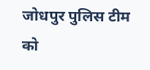जोधपुर पुलिस टीम को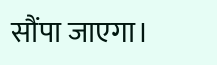सौंपा जाएगा।